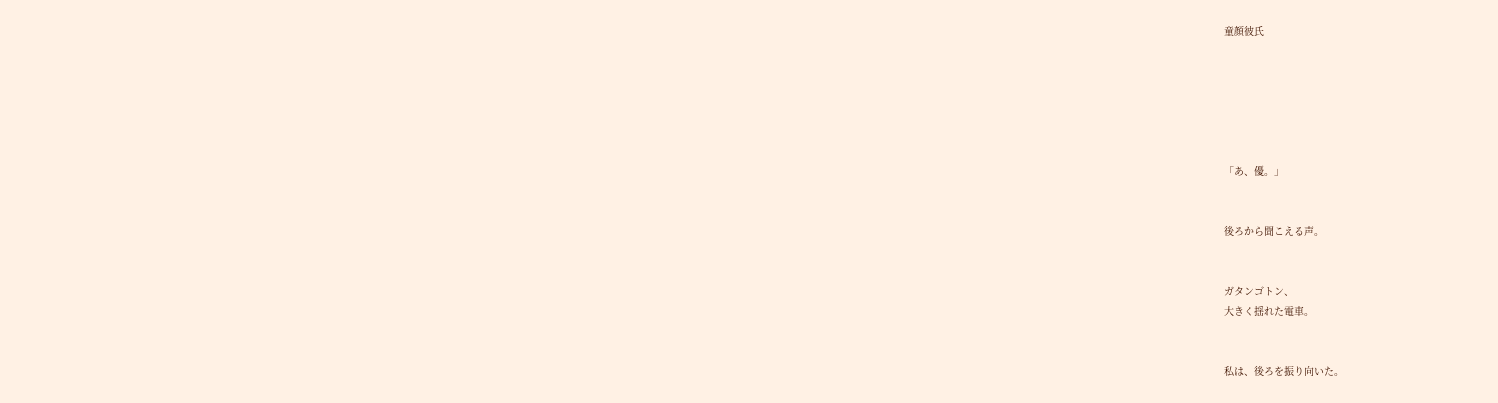童顔彼氏






「あ、優。」


後ろから聞こえる声。


ガタンゴトン、
大きく揺れた電車。


私は、後ろを振り向いた。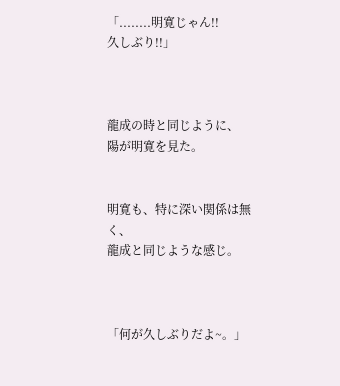「........明寛じゃん!!
久しぶり!!」



龍成の時と同じように、
陽が明寛を見た。


明寛も、特に深い関係は無く、
龍成と同じような感じ。



「何が久しぶりだよ~。」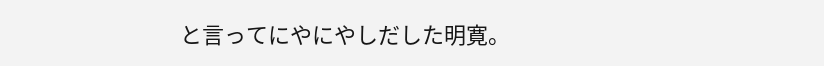と言ってにやにやしだした明寛。